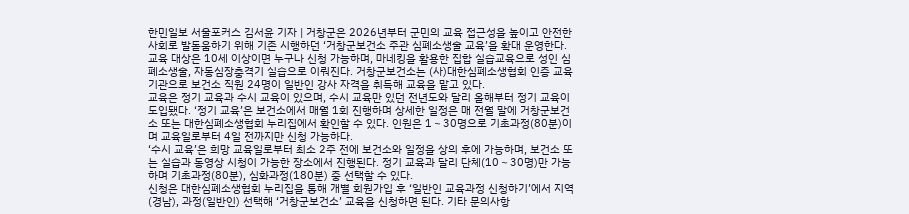한민일보 서울포커스 김서윤 기자 | 거창군은 2026년부터 군민의 교육 접근성을 높이고 안전한 사회로 발돋움하기 위해 기존 시행하던 ‘거창군보건소 주관 심폐소생술 교육’을 확대 운영한다.
교육 대상은 10세 이상이면 누구나 신청 가능하며, 마네킹을 활용한 집합 실습교육으로 성인 심폐소생술, 자동심장충격기 실습으로 이뤄진다. 거창군보건소는 (사)대한심폐소생협회 인증 교육기관으로 보건소 직원 24명이 일반인 강사 자격을 취득해 교육을 맡고 있다.
교육은 정기 교육과 수시 교육이 있으며, 수시 교육만 있던 전년도와 달리 올해부터 정기 교육이 도입됐다. ‘정기 교육’은 보건소에서 매월 1회 진행하며 상세한 일정은 매 전월 말에 거창군보건소 또는 대한심폐소생협회 누리집에서 확인할 수 있다. 인원은 1∼30명으로 기초과정(80분)이며 교육일로부터 4일 전까지만 신청 가능하다.
‘수시 교육’은 희망 교육일로부터 최소 2주 전에 보건소와 일정을 상의 후에 가능하며, 보건소 또는 실습과 동영상 시청이 가능한 장소에서 진행된다. 정기 교육과 달리 단체(10∼30명)만 가능하며 기초과정(80분), 심화과정(180분) 중 선택할 수 있다.
신청은 대한심폐소생협회 누리집을 통해 개별 회원가입 후 ‘일반인 교육과정 신청하기’에서 지역(경남), 과정(일반인) 선택해 ‘거창군보건소’ 교육을 신청하면 된다. 기타 문의사항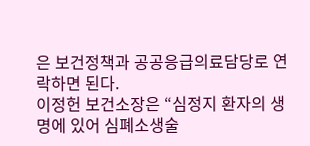은 보건정책과 공공응급의료담당로 연락하면 된다.
이정헌 보건소장은 “심정지 환자의 생명에 있어 심폐소생술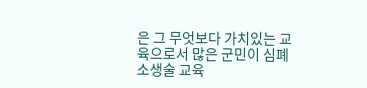은 그 무엇보다 가치있는 교육으로서 많은 군민이 심폐소생술 교육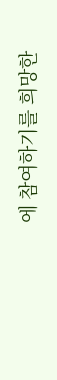에 참여하기를 희망한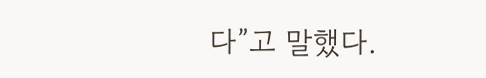다”고 말했다.